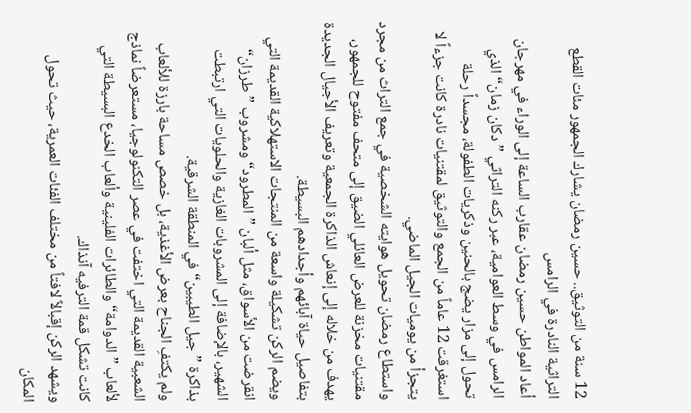12 سنة من التوثيق.. حسين رمضان يشارك الجمهور مئات القطع التراثية النادرة في الرامس
أعاد المواطن حسين رمضان عقارب الساعة إلى الوراء في مهرجان الرامس في وسط العوامية، عبر ركنه التراثي ”دكان زمان“ الذي تحول إلى مزار يضج بالحنين وذكريات الطفولة، مجسداً رحلة استغرقت 12 عاماً من الجمع والتوثيق لمقتنيات نادرة كانت جزءاً لا يتجزأ من يوميات الجيل الماضي.
واستطاع رمضان تحويل هوايته الشخصية في جمع التراث من مجرد مقتنيات مخزنة للعرض العائلي الضيق إلى متحف مفتوح للجمهور، يهدف من خلاله إلى إنعاش الذاكرة الجمعية وتعريف الأجيال الجديدة بتفاصيل حياة آبائهم وأجدادهم البسيطة.
ويضم الركن تشكيلة واسعة من المنتجات الاستهلاكية القديمة التي انقرضت من الأسواق، مثل ألبان ”المطرود“ ومشروب ”طرزان“ الشهير، بالإضافة إلى المشروبات الغازية والحلويات التي ارتبطت بذاكرة ”جيل الطيبين“ في المنطقة الشرقية.
ولم يكتفِ الجناح بعرض الأغذية، بل خصص مساحة بارزة للألعاب الشعبية القديمة التي اختفت في عصر التكنولوجيا، مستعرضاً نماذج لألعاب ”الدوامة“ والطائرات الفلينية وألعاب الخدع البسيطة التي كانت تشكل قمة الترفيه آنذاك.
ويشهد الركن إقبالاً لافتاً من مختلف الفئات العمرية، حيث تحول المكان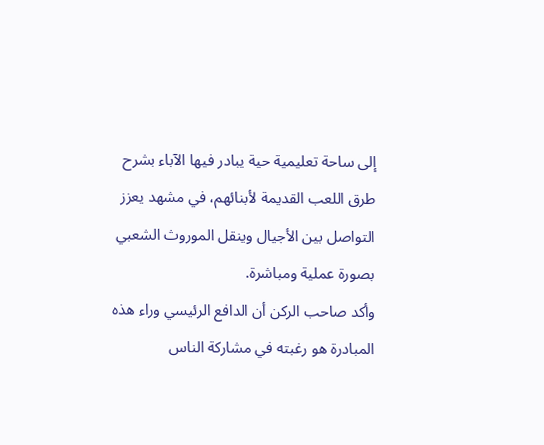إلى ساحة تعليمية حية يبادر فيها الآباء بشرح طرق اللعب القديمة لأبنائهم، في مشهد يعزز التواصل بين الأجيال وينقل الموروث الشعبي بصورة عملية ومباشرة.
وأكد صاحب الركن أن الدافع الرئيسي وراء هذه المبادرة هو رغبته في مشاركة الناس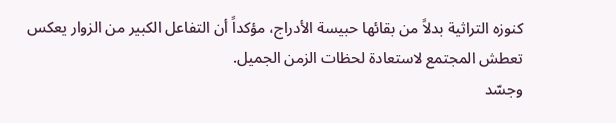كنوزه التراثية بدلاً من بقائها حبيسة الأدراج، مؤكداً أن التفاعل الكبير من الزوار يعكس تعطش المجتمع لاستعادة لحظات الزمن الجميل.
وجسّد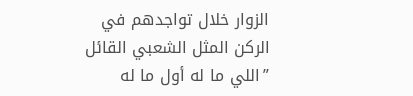الزوار خلال تواجدهم في الركن المثل الشعبي القائل ”اللي ما له أول ما له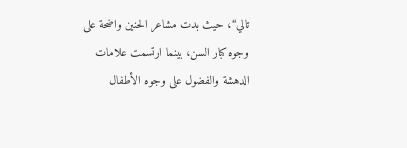تالي“، حيث بدت مشاعر الحنين واضحة على وجوه كبار السن، بينما ارتسمت علامات الدهشة والفضول على وجوه الأطفال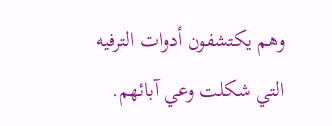وهم يكتشفون أدوات الترفيه التي شكلت وعي آبائهم.